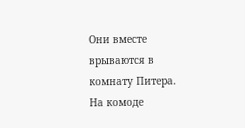Они вместе врываются в комнату Питера. На комоде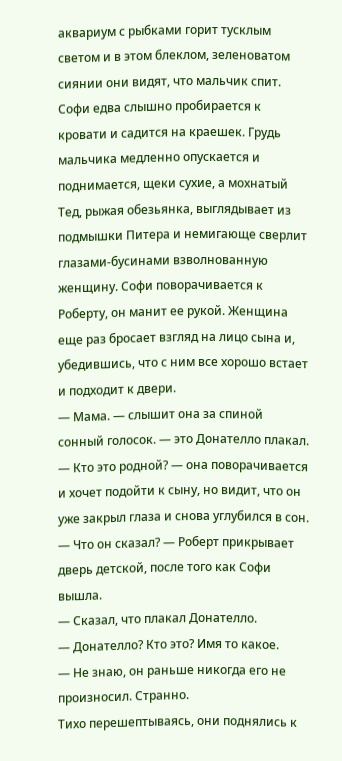аквариум с рыбками горит тусклым светом и в этом блеклом, зеленоватом сиянии они видят, что мальчик спит. Софи едва слышно пробирается к кровати и садится на краешек. Грудь мальчика медленно опускается и поднимается, щеки сухие, а мохнатый Тед, рыжая обезьянка, выглядывает из подмышки Питера и немигающе сверлит глазами-бусинами взволнованную женщину. Софи поворачивается к Роберту, он манит ее рукой. Женщина еще раз бросает взгляд на лицо сына и, убедившись, что с ним все хорошо встает и подходит к двери.
— Мама. — слышит она за спиной сонный голосок. — это Донателло плакал.
— Кто это родной? — она поворачивается и хочет подойти к сыну, но видит, что он уже закрыл глаза и снова углубился в сон.
— Что он сказал? — Роберт прикрывает дверь детской, после того как Софи вышла.
— Сказал, что плакал Донателло.
— Донателло? Кто это? Имя то какое.
— Не знаю, он раньше никогда его не произносил. Странно.
Тихо перешептываясь, они поднялись к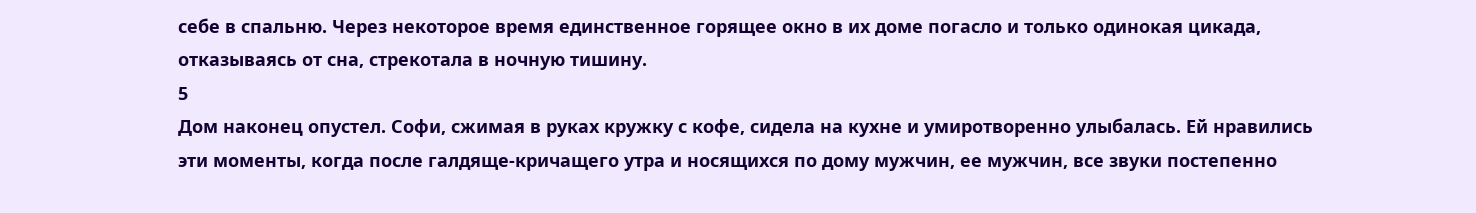себе в спальню. Через некоторое время единственное горящее окно в их доме погасло и только одинокая цикада, отказываясь от сна, стрекотала в ночную тишину.
5
Дом наконец опустел. Софи, сжимая в руках кружку с кофе, сидела на кухне и умиротворенно улыбалась. Ей нравились эти моменты, когда после галдяще-кричащего утра и носящихся по дому мужчин, ее мужчин, все звуки постепенно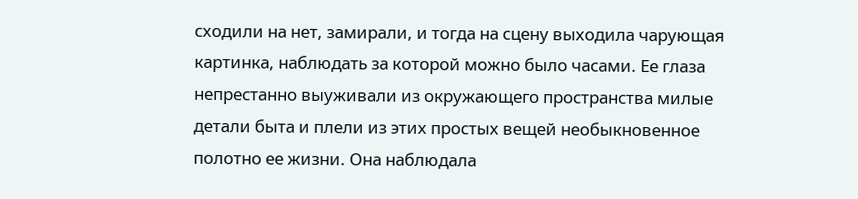сходили на нет, замирали, и тогда на сцену выходила чарующая картинка, наблюдать за которой можно было часами. Ее глаза непрестанно выуживали из окружающего пространства милые детали быта и плели из этих простых вещей необыкновенное полотно ее жизни. Она наблюдала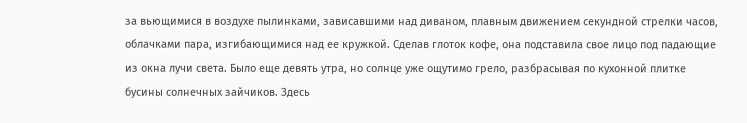за вьющимися в воздухе пылинками, зависавшими над диваном, плавным движением секундной стрелки часов, облачками пара, изгибающимися над ее кружкой. Сделав глоток кофе, она подставила свое лицо под падающие из окна лучи света. Было еще девять утра, но солнце уже ощутимо грело, разбрасывая по кухонной плитке бусины солнечных зайчиков. Здесь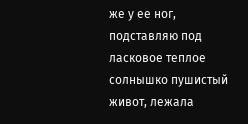же у ее ног, подставляю под ласковое теплое солнышко пушистый живот, лежала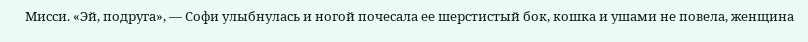Мисси. «Эй, подруга», — Софи улыбнулась и ногой почесала ее шерстистый бок, кошка и ушами не повела, женщина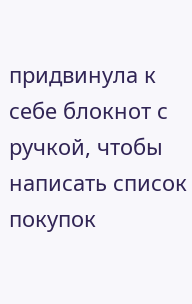придвинула к себе блокнот с ручкой, чтобы написать список покупок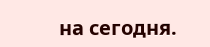на сегодня.